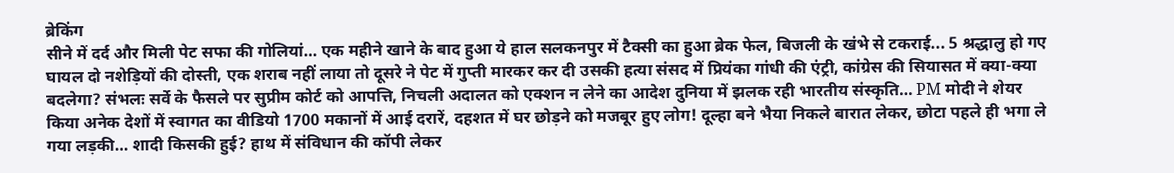ब्रेकिंग
सीने में दर्द और मिली पेट सफा की गोलियां… एक महीने खाने के बाद हुआ ये हाल सलकनपुर में टैक्सी का हुआ ब्रेक फेल, बिजली के खंभे से टकराई... 5 श्रद्धालु हो गए घायल दो नशेड़‍ियों की दोस्ती, एक शराब नहीं लाया तो दूसरे ने पेट में गुप्ती मारकर कर दी उसकी हत्या संसद में प्रियंका गांधी की एंट्री, कांग्रेस की सियासत में क्या-क्या बदलेगा? संभलः सर्वे के फैसले पर सुप्रीम कोर्ट को आपत्ति, निचली अदालत को एक्शन न लेने का आदेश दुनिया में झलक रही भारतीय संस्कृति… PM मोदी ने शेयर किया अनेक देशों में स्वागत का वीडियो 1700 मकानों में आई दरारें, दहशत में घर छोड़ने को मजबूर हुए लोग! दूल्हा बने भैया निकले बारात लेकर, छोटा पहले ही भगा ले गया लड़की… शादी किसकी हुई? हाथ में संविधान की कॉपी लेकर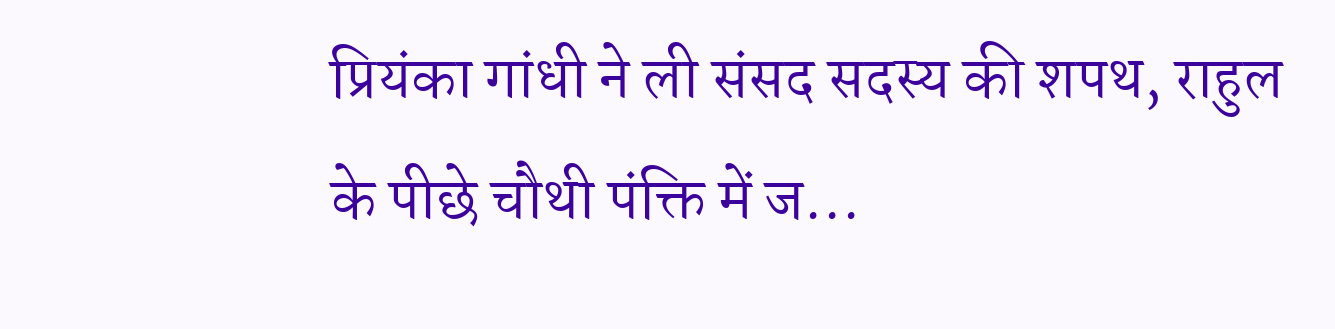प्रियंका गांधी ने ली संसद सदस्य की शपथ, राहुल के पीछे चौथी पंक्ति में ज...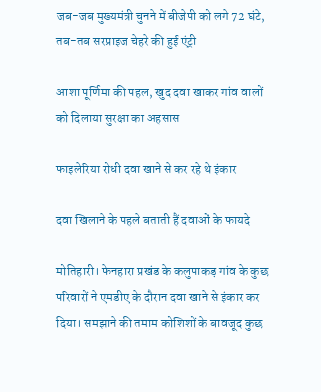जब-जब मुख्यमंत्री चुनने में बीजेपी को लगे 72 घंटे, तब-तब सरप्राइज चेहरे की हुई एंट्री

आशा पूर्णिमा की पहल, खुद दवा खाकर गांव वालों को दिलाया सुरक्षा का अहसास

फाइलेरिया रोधी दवा खाने से कर रहे थे इंकार

दवा खिलाने के पहले बताती हैं दवाओं के फायदे

मोतिहारी। फेनहारा प्रखंड के कलुपाकड़ गांव के कुछ परिवारों ने एमडीए के दौरान दवा खाने से इंकार कर दिया। समझाने की तमाम कोशिशों के बावजूद कुछ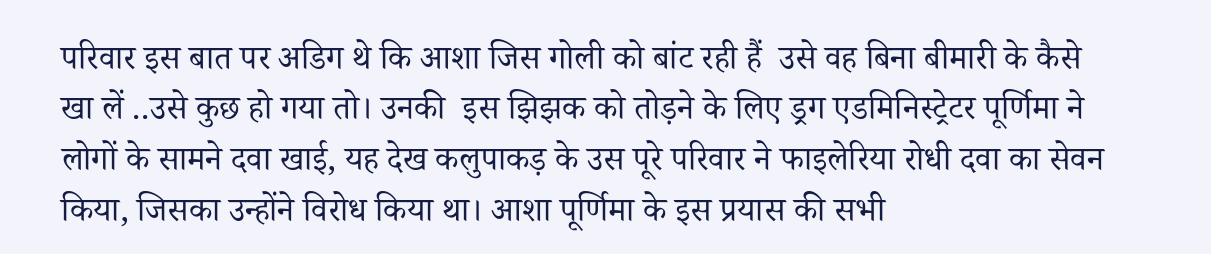परिवार इस बात पर अडिग थे कि आशा जिस गोली को बांट रही हैं  उसे वह बिना बीमारी के कैसे खा लें ..उसे कुछ हो गया तो। उनकी  इस झिझक को तोड़ने के लिए ड्रग एडमिनिस्ट्रेटर पूर्णिमा ने लोगों के सामने दवा खाई, यह देख कलुपाकड़ के उस पूरे परिवार ने फाइलेरिया रोधी दवा का सेवन किया, जिसका उन्होंने विरोध किया था। आशा पूर्णिमा के इस प्रयास की सभी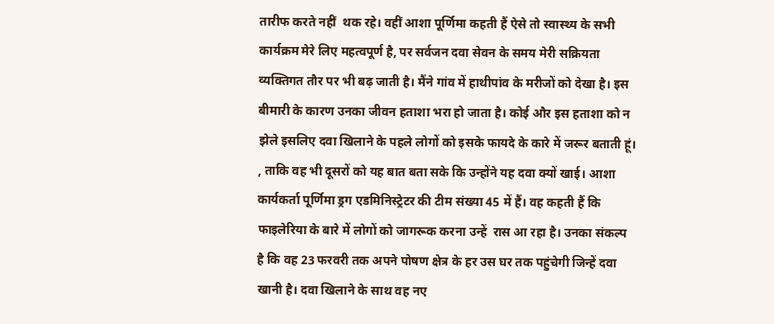तारीफ करते नहीं  थक रहे। वहीं आशा पूर्णिमा कहती हैं ऐसे तो स्वास्थ्य के सभी कार्यक्रम मेरे लिए महत्वपूर्ण है, पर सर्वजन दवा सेवन के समय मेरी सक्रियता व्यक्तिगत तौर पर भी बढ़ जाती है। मैंने गांव में हाथीपांव के मरीजों को देखा है। इस बीमारी के कारण उनका जीवन हताशा भरा हो जाता है। कोई और इस हताशा को न झेले इसलिए दवा खिलाने के पहले लोगों को इसके फायदे के कारे में जरूर बताती हूं। , ताकि वह भी दूसरों को यह बात बता सके कि उन्होंने यह दवा क्यों खाई। आशा कार्यकर्ता पूर्णिमा ड्रग एडमिनिस्ट्रेटर की टीम संख्या 45 में हैं। वह कहती हैं कि फाइलेरिया के बारे में लोगों को जागरूक करना उन्हें  रास आ रहा है। उनका संकल्प है कि वह 23 फरवरी तक अपने पोषण क्षेत्र के हर उस घर तक पहुंचेगी जिन्हें दवा खानी है। दवा खिलाने के साथ वह नए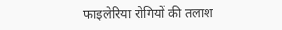फाइलेरिया रोगियों की तलाश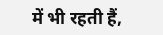में भी रहती हैं,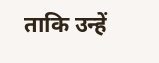ताकि उन्हें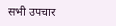सभी उपचार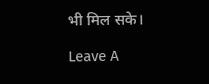भी मिल सके।

Leave A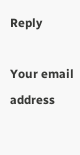Reply

Your email address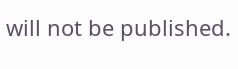will not be published.